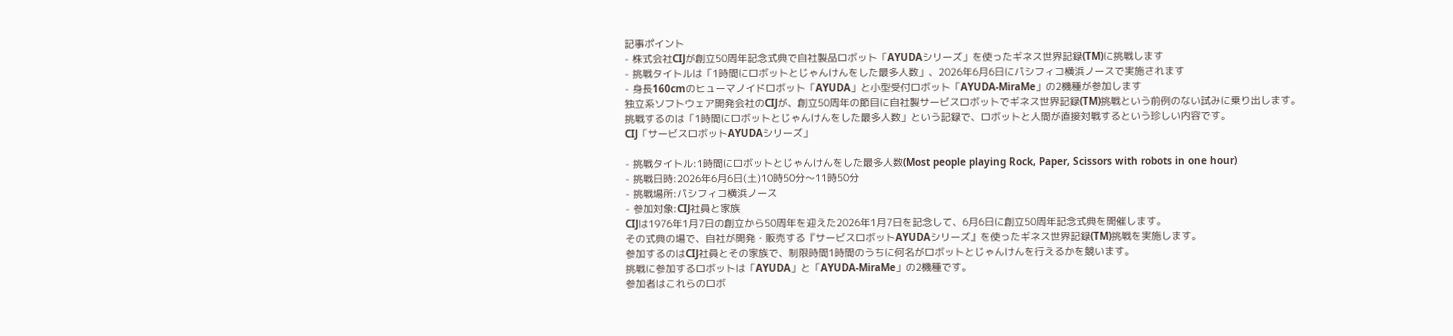記事ポイント
- 株式会社CIJが創立50周年記念式典で自社製品ロボット「AYUDAシリーズ」を使ったギネス世界記録(TM)に挑戦します
- 挑戦タイトルは「1時間にロボットとじゃんけんをした最多人数」、2026年6月6日にパシフィコ横浜ノースで実施されます
- 身長160cmのヒューマノイドロボット「AYUDA」と小型受付ロボット「AYUDA-MiraMe」の2機種が参加します
独立系ソフトウェア開発会社のCIJが、創立50周年の節目に自社製サービスロボットでギネス世界記録(TM)挑戦という前例のない試みに乗り出します。
挑戦するのは「1時間にロボットとじゃんけんをした最多人数」という記録で、ロボットと人間が直接対戦するという珍しい内容です。
CIJ「サービスロボットAYUDAシリーズ」

- 挑戦タイトル:1時間にロボットとじゃんけんをした最多人数(Most people playing Rock, Paper, Scissors with robots in one hour)
- 挑戦日時:2026年6月6日(土)10時50分〜11時50分
- 挑戦場所:パシフィコ横浜ノース
- 参加対象:CIJ社員と家族
CIJは1976年1月7日の創立から50周年を迎えた2026年1月7日を記念して、6月6日に創立50周年記念式典を開催します。
その式典の場で、自社が開発・販売する『サービスロボットAYUDAシリーズ』を使ったギネス世界記録(TM)挑戦を実施します。
参加するのはCIJ社員とその家族で、制限時間1時間のうちに何名がロボットとじゃんけんを行えるかを競います。
挑戦に参加するロボットは「AYUDA」と「AYUDA-MiraMe」の2機種です。
参加者はこれらのロボ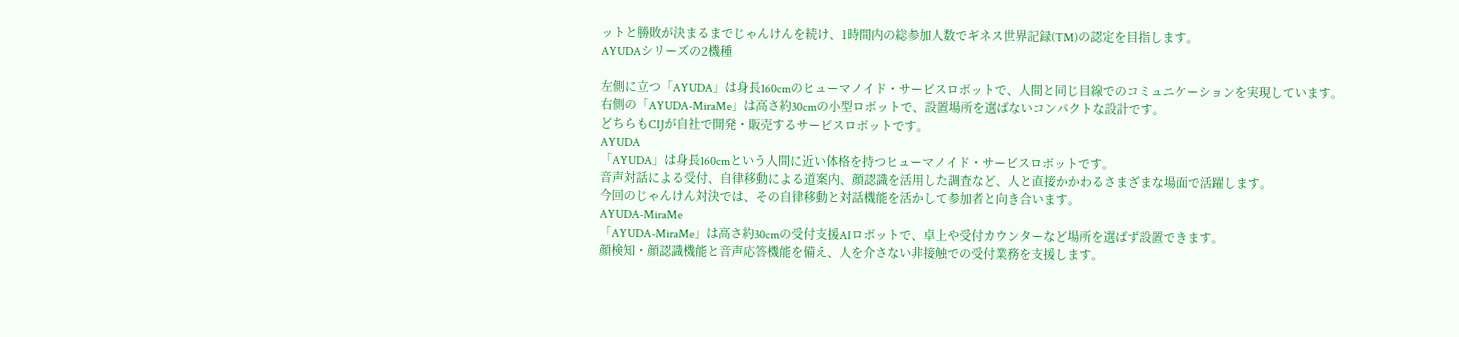ットと勝敗が決まるまでじゃんけんを続け、1時間内の総参加人数でギネス世界記録(TM)の認定を目指します。
AYUDAシリーズの2機種

左側に立つ「AYUDA」は身長160cmのヒューマノイド・サービスロボットで、人間と同じ目線でのコミュニケーションを実現しています。
右側の「AYUDA-MiraMe」は高さ約30cmの小型ロボットで、設置場所を選ばないコンパクトな設計です。
どちらもCIJが自社で開発・販売するサービスロボットです。
AYUDA
「AYUDA」は身長160cmという人間に近い体格を持つヒューマノイド・サービスロボットです。
音声対話による受付、自律移動による道案内、顔認識を活用した調査など、人と直接かかわるさまざまな場面で活躍します。
今回のじゃんけん対決では、その自律移動と対話機能を活かして参加者と向き合います。
AYUDA-MiraMe
「AYUDA-MiraMe」は高さ約30cmの受付支援AIロボットで、卓上や受付カウンターなど場所を選ばず設置できます。
顔検知・顔認識機能と音声応答機能を備え、人を介さない非接触での受付業務を支援します。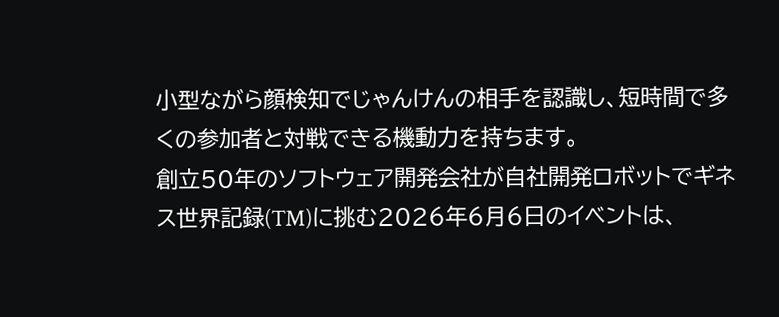小型ながら顔検知でじゃんけんの相手を認識し、短時間で多くの参加者と対戦できる機動力を持ちます。
創立50年のソフトウェア開発会社が自社開発ロボットでギネス世界記録(TM)に挑む2026年6月6日のイベントは、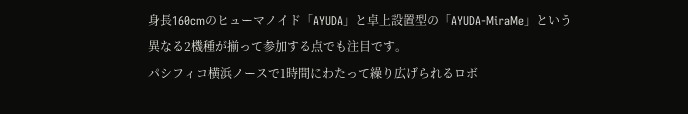身長160cmのヒューマノイド「AYUDA」と卓上設置型の「AYUDA-MiraMe」という異なる2機種が揃って参加する点でも注目です。
パシフィコ横浜ノースで1時間にわたって繰り広げられるロボ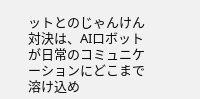ットとのじゃんけん対決は、AIロボットが日常のコミュニケーションにどこまで溶け込め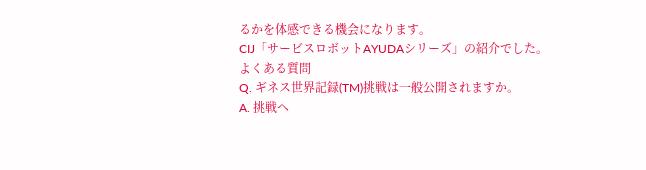るかを体感できる機会になります。
CIJ「サービスロボットAYUDAシリーズ」の紹介でした。
よくある質問
Q. ギネス世界記録(TM)挑戦は一般公開されますか。
A. 挑戦へ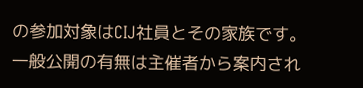の参加対象はCIJ社員とその家族です。
一般公開の有無は主催者から案内され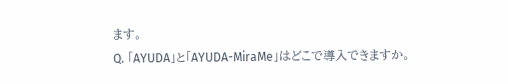ます。
Q. 「AYUDA」と「AYUDA-MiraMe」はどこで導入できますか。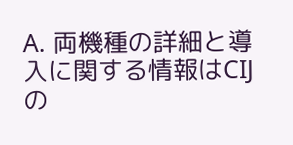A. 両機種の詳細と導入に関する情報はCIJの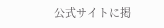公式サイトに掲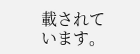載されています。